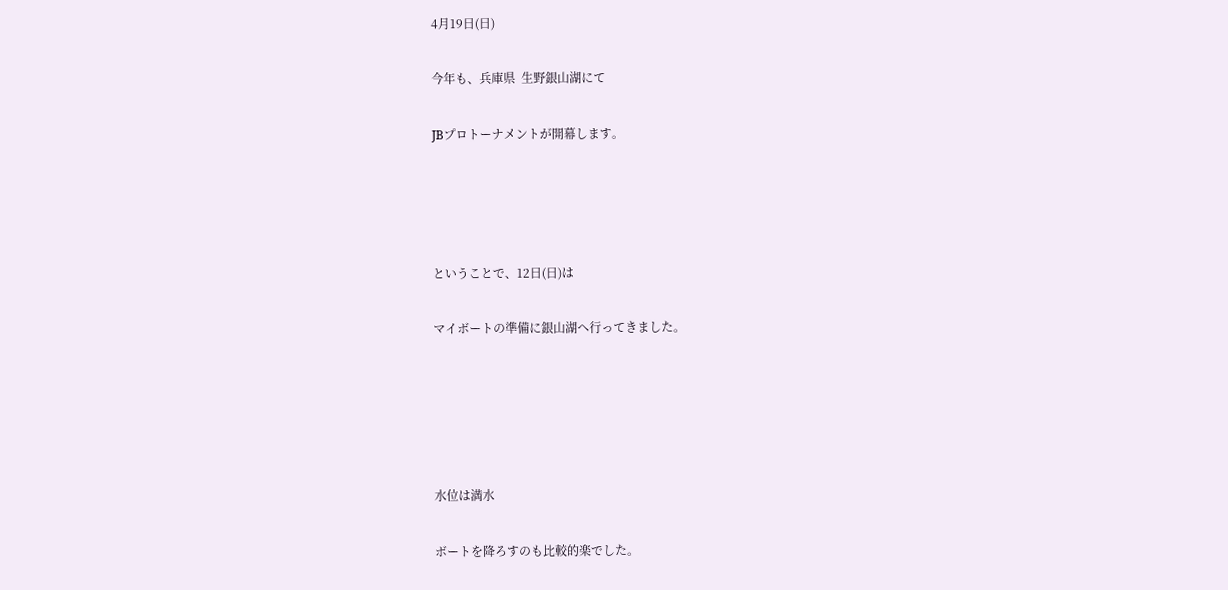4月19日(日)

今年も、兵庫県  生野銀山湖にて

JBプロトーナメントが開幕します。




ということで、12日(日)は

マイボートの準備に銀山湖へ行ってきました。





水位は満水

ボートを降ろすのも比較的楽でした。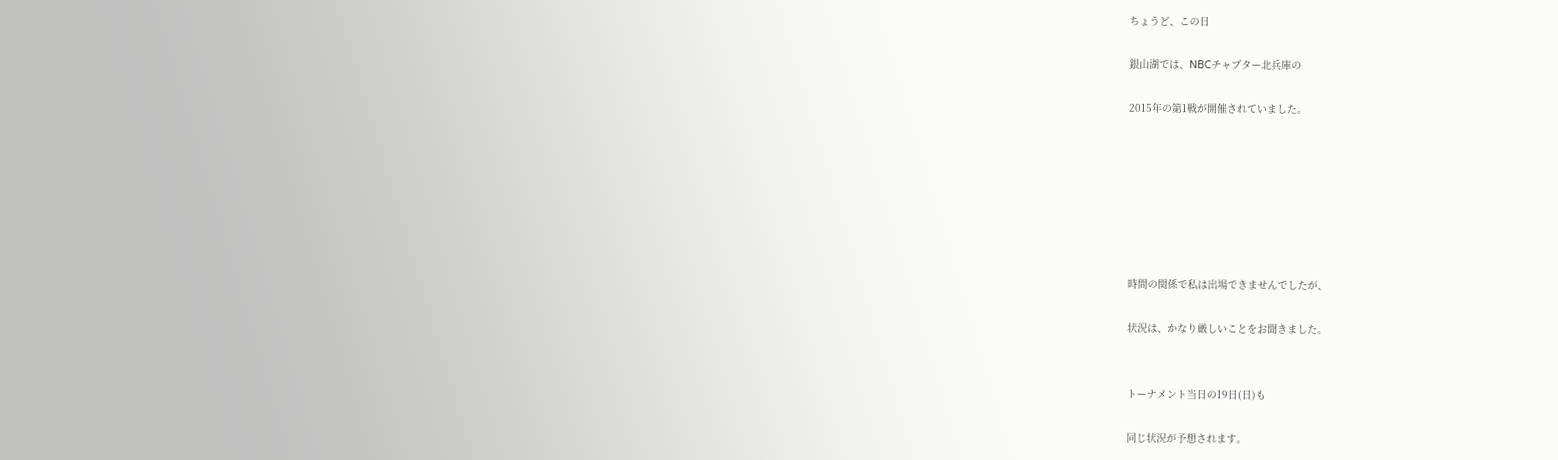ちょうど、この日

銀山湖では、NBCチャプター北兵庫の

2015年の第1戦が開催されていました。







時間の関係で私は出場できませんでしたが、

状況は、かなり厳しいことをお聞きました。


トーナメント当日の19日(日)も

同じ状況が予想されます。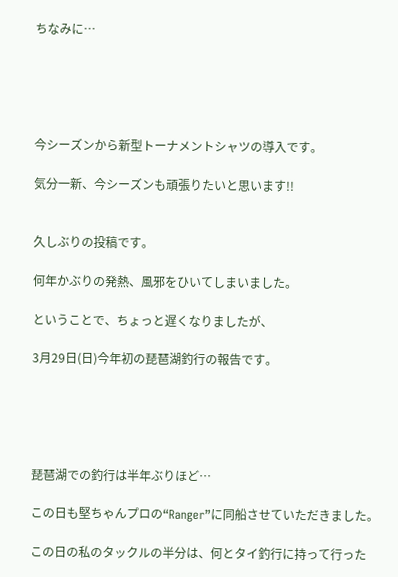ちなみに…





今シーズンから新型トーナメントシャツの導入です。

気分一新、今シーズンも頑張りたいと思います!!


久しぶりの投稿です。

何年かぶりの発熱、風邪をひいてしまいました。

ということで、ちょっと遅くなりましたが、

3月29日(日)今年初の琵琶湖釣行の報告です。





琵琶湖での釣行は半年ぶりほど…

この日も堅ちゃんプロの“Ranger”に同船させていただきました。

この日の私のタックルの半分は、何とタイ釣行に持って行った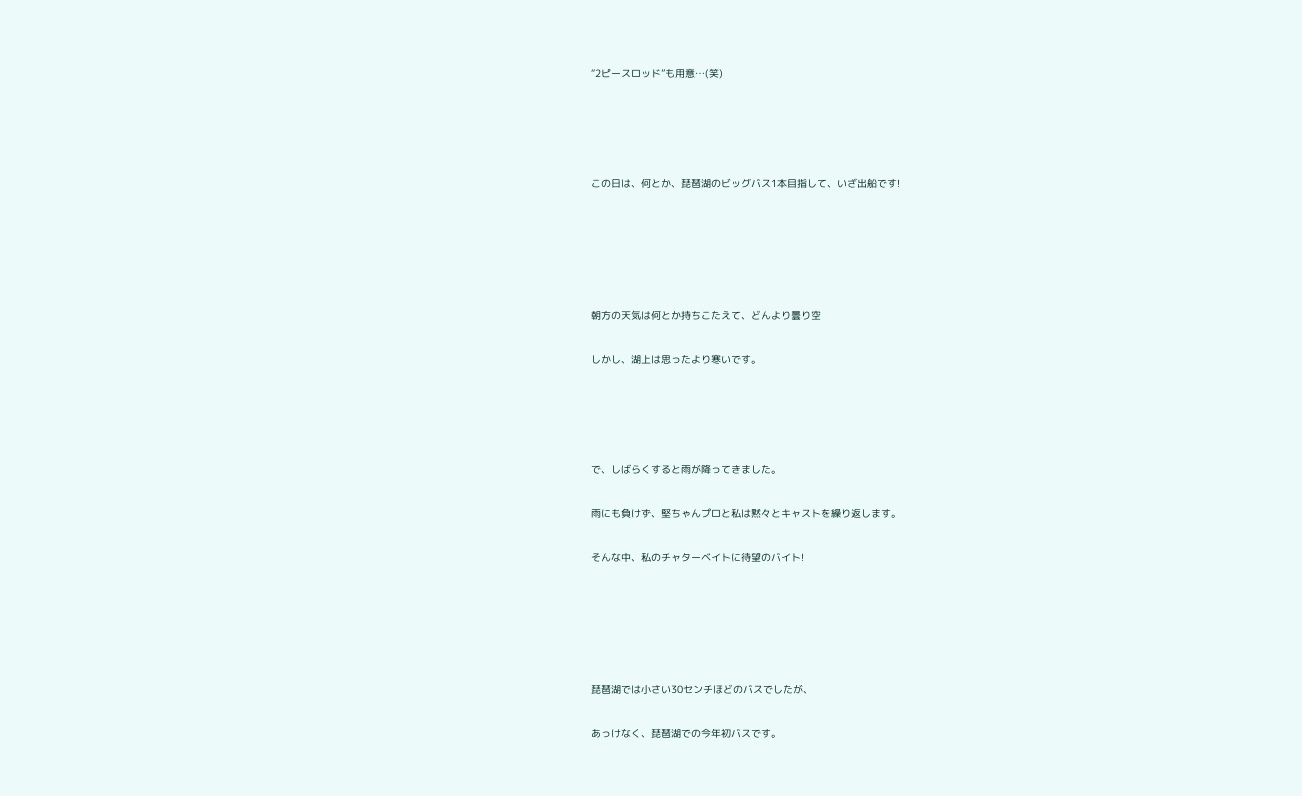“2ピースロッド”も用意…(笑)




この日は、何とか、琵琶湖のビッグバス1本目指して、いざ出船です!





朝方の天気は何とか持ちこたえて、どんより曇り空

しかし、湖上は思ったより寒いです。




で、しばらくすると雨が降ってきました。

雨にも負けず、堅ちゃんプロと私は黙々とキャストを繰り返します。

そんな中、私のチャターベイトに待望のバイト!





琵琶湖では小さい30センチほどのバスでしたが、

あっけなく、琵琶湖での今年初バスです。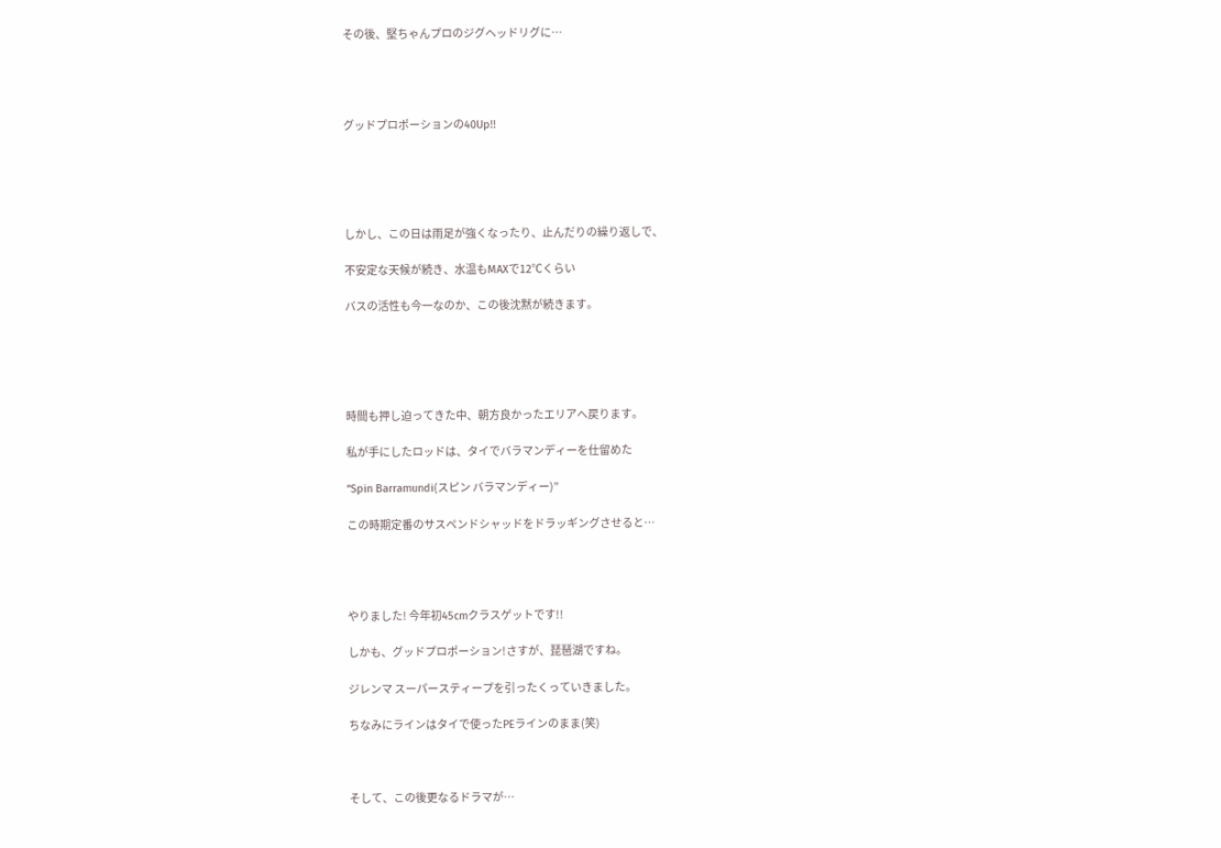その後、堅ちゃんプロのジグヘッドリグに…




グッドプロポーションの40Up!!





しかし、この日は雨足が強くなったり、止んだりの繰り返しで、

不安定な天候が続き、水温もMAXで12℃くらい

バスの活性も今一なのか、この後沈黙が続きます。





時間も押し迫ってきた中、朝方良かったエリアへ戻ります。

私が手にしたロッドは、タイでバラマンディーを仕留めた

“Spin Barramundi(スピン バラマンディー)”

この時期定番のサスペンドシャッドをドラッギングさせると…




やりました! 今年初45cmクラスゲットです!!

しかも、グッドプロポーション!さすが、琵琶湖ですね。

ジレンマ スーパースティープを引ったくっていきました。

ちなみにラインはタイで使ったPEラインのまま(笑)



そして、この後更なるドラマが…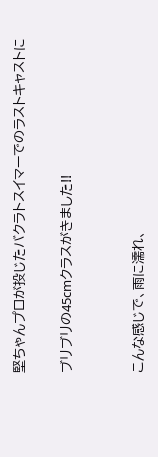堅ちゃんプロが投じたバクラトスイマーでのラストキャストに

ブリブリの45cmクラスがきました!!


こんな感じで、雨に濡れ、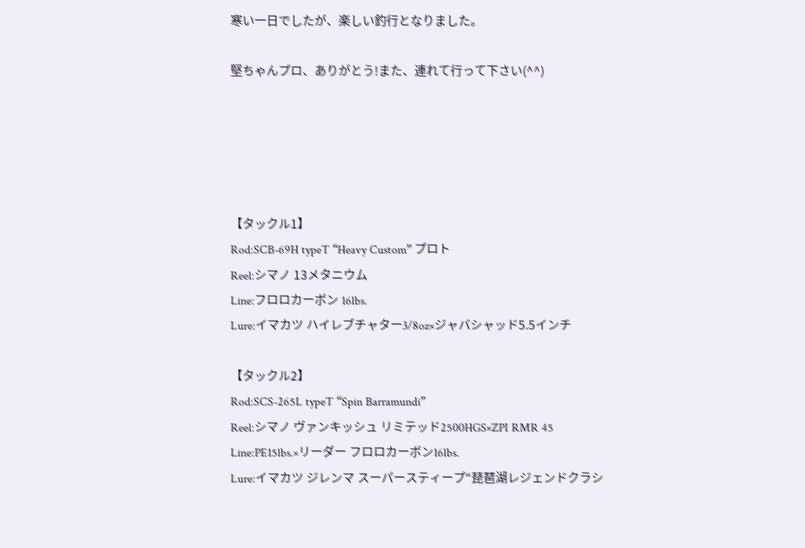寒い一日でしたが、楽しい釣行となりました。

堅ちゃんプロ、ありがとう!また、連れて行って下さい(^^)





【タックル1】
Rod:SCB-69H typeT “Heavy Custom” プロト
Reel:シマノ 13メタニウム
Line:フロロカーボン 16lbs.
Lure:イマカツ ハイレブチャター3/8oz×ジャバシャッド5.5インチ

【タックル2】
Rod:SCS-265L typeT “Spin Barramundi”
Reel:シマノ ヴァンキッシュ リミテッド2500HGS×ZPI RMR 45
Line:PE15lbs.×リーダー フロロカーボン16lbs.
Lure:イマカツ ジレンマ スーパースティープ“琵琶湖レジェンドクラシ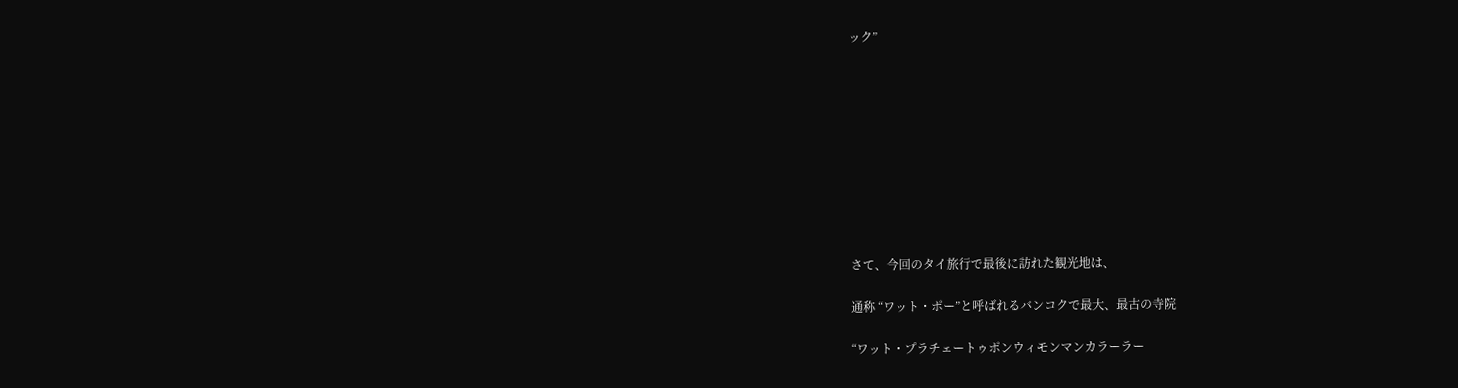ック”










さて、今回のタイ旅行で最後に訪れた観光地は、

通称 “ワット・ポー”と呼ばれるバンコクで最大、最古の寺院

“ワット・プラチェートゥポンウィモンマンカラーラー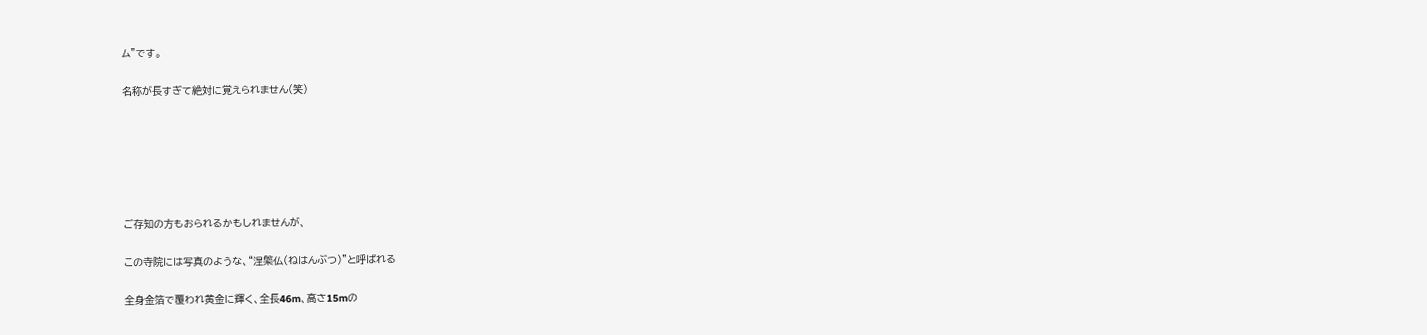ム”です。

名称が長すぎて絶対に覚えられません(笑)






ご存知の方もおられるかもしれませんが、

この寺院には写真のような、“涅槃仏(ねはんぶつ)”と呼ばれる

全身金箔で覆われ黄金に輝く、全長46m、高さ15mの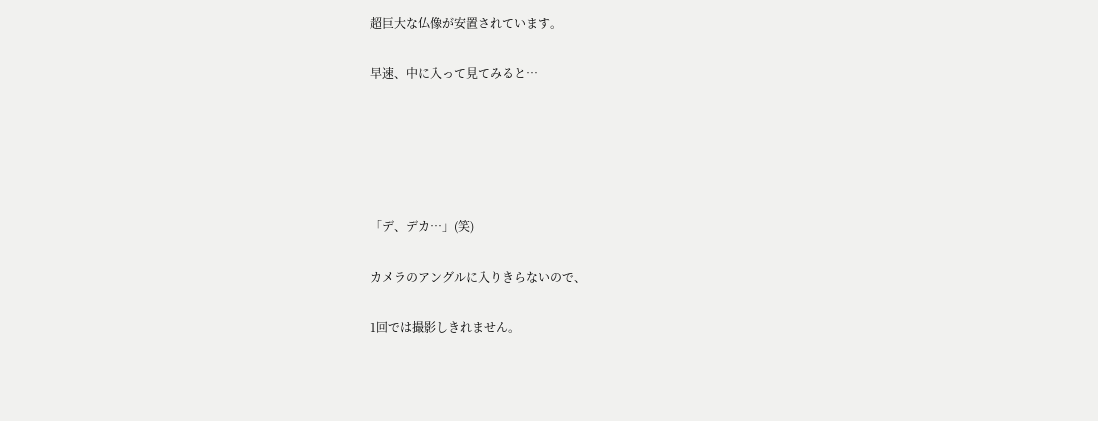超巨大な仏像が安置されています。

早速、中に入って見てみると…





「デ、デカ…」(笑)

カメラのアングルに入りきらないので、

1回では撮影しきれません。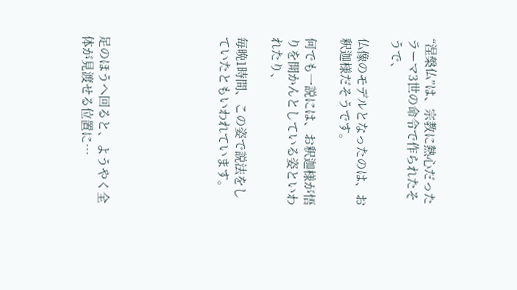“涅槃仏”は、宗教に熱心だったラーマ3世の命令で作られたそうで、

仏像のモデルとなったのは、お釈迦様だそうです。

何でも一説には、お釈迦様が悟りを開かんとしている姿といわれたり、

毎晩1時間、この姿で説法をしていたともいわれています。






足のほうへ回ると、ようやく全体が見渡せる位置に…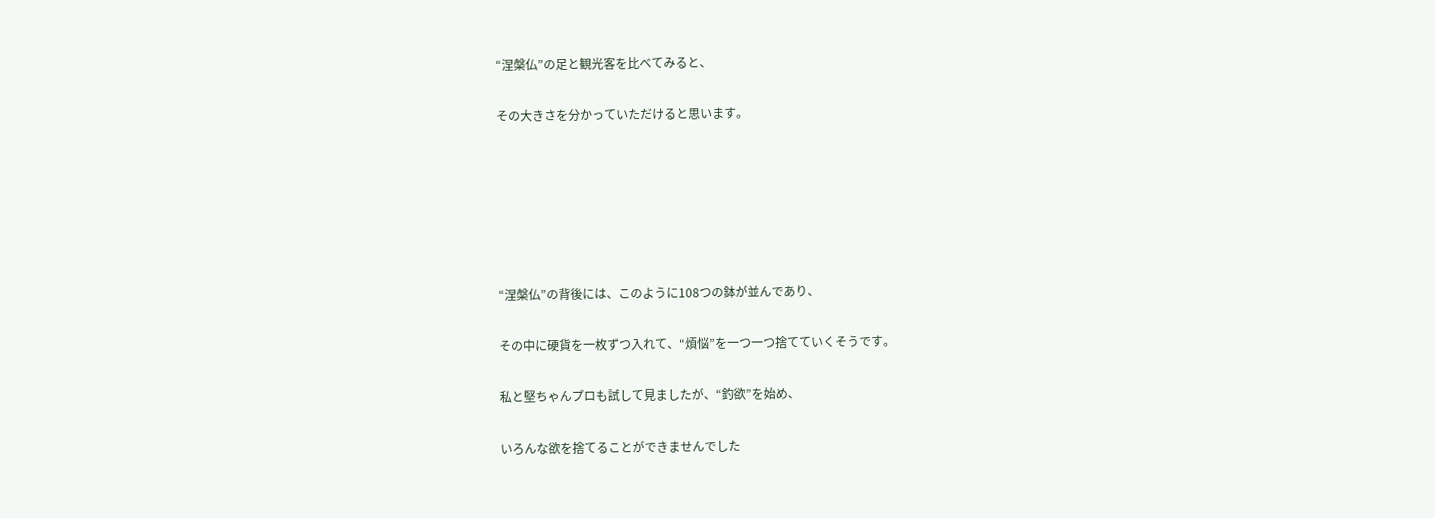“涅槃仏”の足と観光客を比べてみると、

その大きさを分かっていただけると思います。






“涅槃仏”の背後には、このように108つの鉢が並んであり、

その中に硬貨を一枚ずつ入れて、“煩悩”を一つ一つ捨てていくそうです。

私と堅ちゃんプロも試して見ましたが、“釣欲”を始め、

いろんな欲を捨てることができませんでした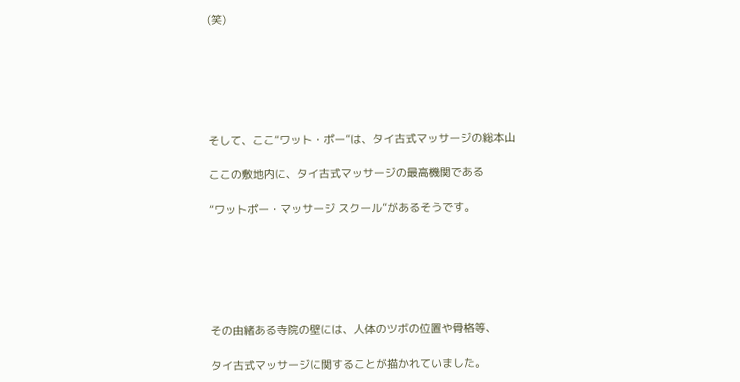(笑)






そして、ここ“ワット・ポー”は、タイ古式マッサージの総本山

ここの敷地内に、タイ古式マッサージの最高機関である

“ワットポー・マッサージ スクール”があるそうです。






その由緒ある寺院の壁には、人体のツボの位置や骨格等、

タイ古式マッサージに関することが描かれていました。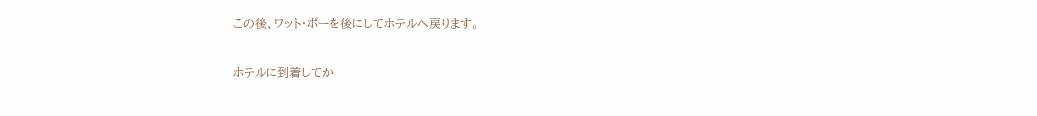この後、ワット・ポーを後にしてホテルへ戻ります。

ホテルに到着してか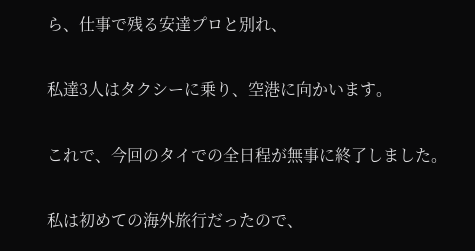ら、仕事で残る安達プロと別れ、

私達3人はタクシーに乗り、空港に向かいます。

これで、今回のタイでの全日程が無事に終了しました。

私は初めての海外旅行だったので、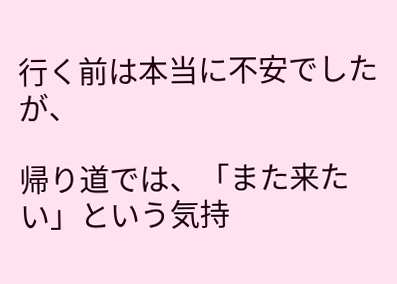行く前は本当に不安でしたが、

帰り道では、「また来たい」という気持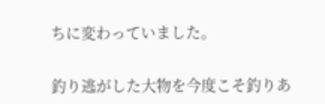ちに変わっていました。

釣り逃がした大物を今度こそ釣りあ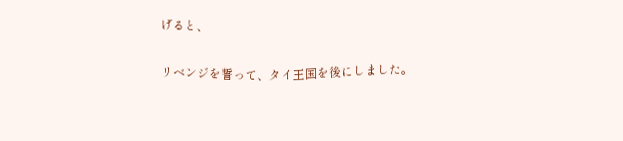げると、

リベンジを誓って、タイ王国を後にしました。